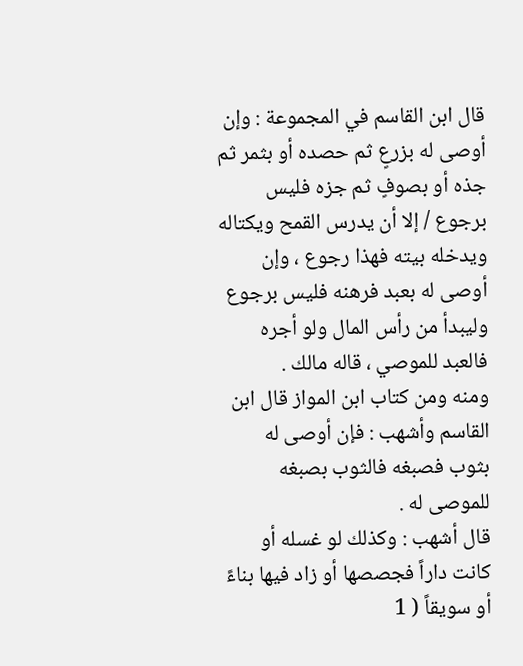قال ابن القاسم في المجموعة : وإن أوصى له بزرعٍ ثم حصده أو بثمر ثم جذه أو بصوفٍ ثم جزه فليس برجوع / إلا أن يدرس القمح ويكتاله ويدخله بيته فهذا رجوع ، وإن أوصى له بعبد فرهنه فليس برجوع وليبدأ من رأس المال ولو أجره فالعبد للموصي ، قاله مالك .
ومنه ومن كتاب ابن المواز قال ابن القاسم وأشهب : فإن أوصى له بثوب فصبغه فالثوب بصبغه للموصى له .
قال أشهب : وكذلك لو غسله أو كانت داراً فجصصها أو زاد فيها بناءً أو سويقاً ( 1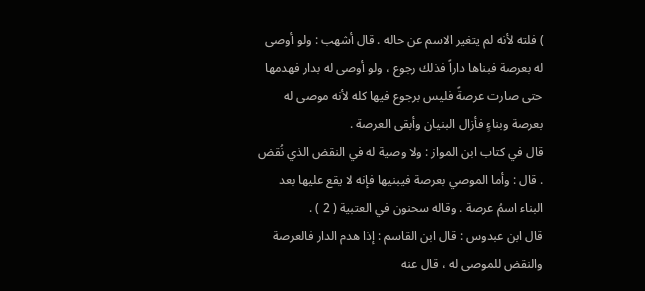) فلته لأنه لم يتغير الاسم عن حاله . قال أشهب : ولو أوصى له بعرصة فبناها داراً فذلك رجوع ، ولو أوصى له بدار فهدمها حتى صارت عرصةً فليس برجوع فيها كله لأنه موصى له بعرصة وبناءٍ فأزال البنيان وأبقى العرصة .
قال في كتاب ابن المواز : ولا وصية له في النقض الذي نُقض . قال : وأما الموصي بعرصة فيبنيها فإنه لا يقع عليها بعد البناء اسمُ عرصة . وقاله سحنون في العتبية ( 2 ) .
قال ابن عبدوس : قال ابن القاسم : إذا هدم الدار فالعرصة والنقض للموصى له ، قال عنه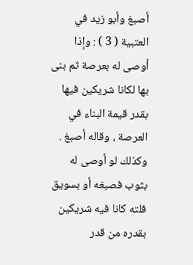أصبغ وأبو زيد في العتبية ( 3 ) : وإذا أوصى له بعرصة ثم بنى بها لكانا شريكين فيها بقدر قيمة البناء في العرصة ، وقاله أصبغ . وكذلك لو أوصى له بثوب فصبغه أو بسويق فلته كانا فيه شريكين بقدره من قدر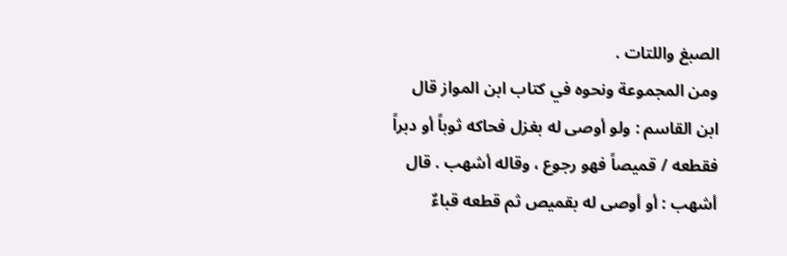الصبغ واللتات .
ومن المجموعة ونحوه في كتاب ابن المواز قال ابن القاسم : ولو أوصى له بغزل فحاكه ثوباً أو دبراً فقطعه / قميصاً فهو رجوع ، وقاله أشهب . قال أشهب : أو أوصى له بقميص ثم قطعه قباءٌ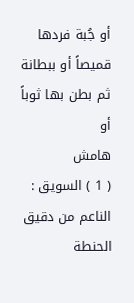أو جُبة فردها قميصاً أو ببطانة ثم بطن بها ثوباً أو
هامش
( 1 ) السويق : الناعم من دقيق الحنطة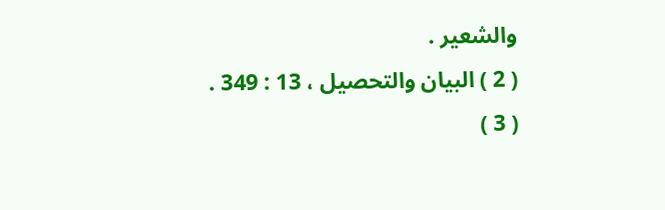والشعير .
( 2 ) البيان والتحصيل ، 13 : 349 .
( 3 )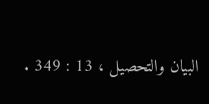البيان والتحصيل ، 13 : 349 .